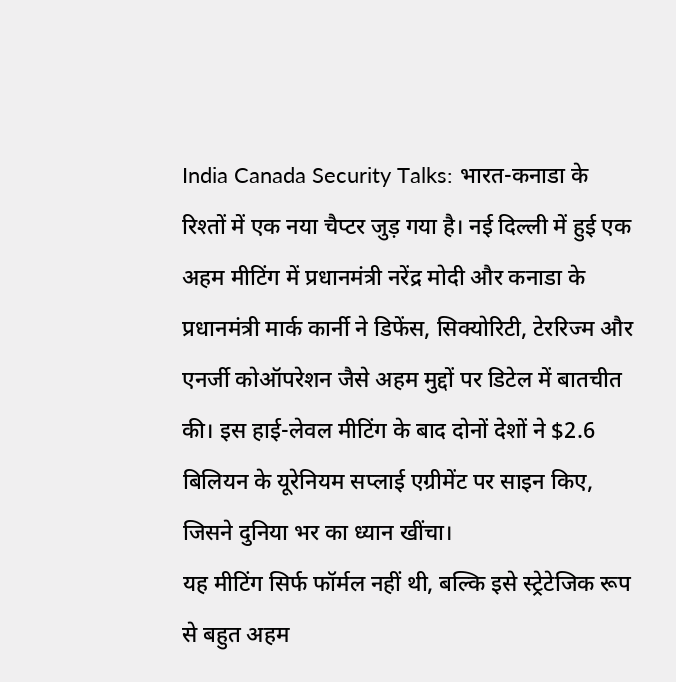India Canada Security Talks: भारत-कनाडा के रिश्तों में एक नया चैप्टर जुड़ गया है। नई दिल्ली में हुई एक अहम मीटिंग में प्रधानमंत्री नरेंद्र मोदी और कनाडा के प्रधानमंत्री मार्क कार्नी ने डिफेंस, सिक्योरिटी, टेररिज्म और एनर्जी कोऑपरेशन जैसे अहम मुद्दों पर डिटेल में बातचीत की। इस हाई-लेवल मीटिंग के बाद दोनों देशों ने $2.6 बिलियन के यूरेनियम सप्लाई एग्रीमेंट पर साइन किए, जिसने दुनिया भर का ध्यान खींचा।
यह मीटिंग सिर्फ फॉर्मल नहीं थी, बल्कि इसे स्ट्रेटेजिक रूप से बहुत अहम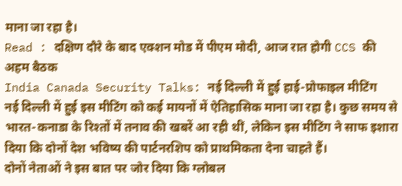माना जा रहा है।
Read : दक्षिण दौरे के बाद एक्शन मोड में पीएम मोदी, आज रात होगी CCS की अहम बैठक
India Canada Security Talks: नई दिल्ली में हुई हाई-प्रोफाइल मीटिंग
नई दिल्ली में हुई इस मीटिंग को कई मायनों में ऐतिहासिक माना जा रहा है। कुछ समय से भारत-कनाडा के रिश्तों में तनाव की खबरें आ रही थीं, लेकिन इस मीटिंग ने साफ इशारा दिया कि दोनों देश भविष्य की पार्टनरशिप को प्राथमिकता देना चाहते हैं।
दोनों नेताओं ने इस बात पर जोर दिया कि ग्लोबल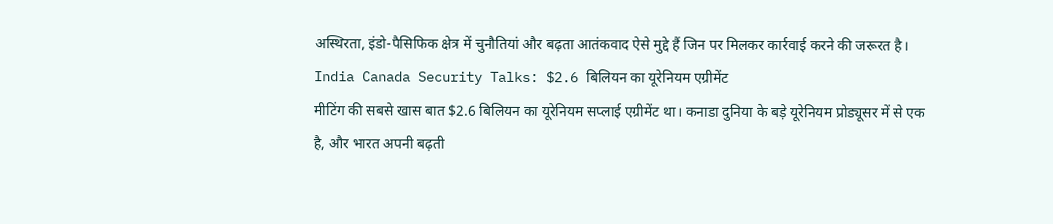अस्थिरता, इंडो-पैसिफिक क्षेत्र में चुनौतियां और बढ़ता आतंकवाद ऐसे मुद्दे हैं जिन पर मिलकर कार्रवाई करने की जरूरत है।
India Canada Security Talks: $2.6 बिलियन का यूरेनियम एग्रीमेंट
मीटिंग की सबसे खास बात $2.6 बिलियन का यूरेनियम सप्लाई एग्रीमेंट था। कनाडा दुनिया के बड़े यूरेनियम प्रोड्यूसर में से एक है, और भारत अपनी बढ़ती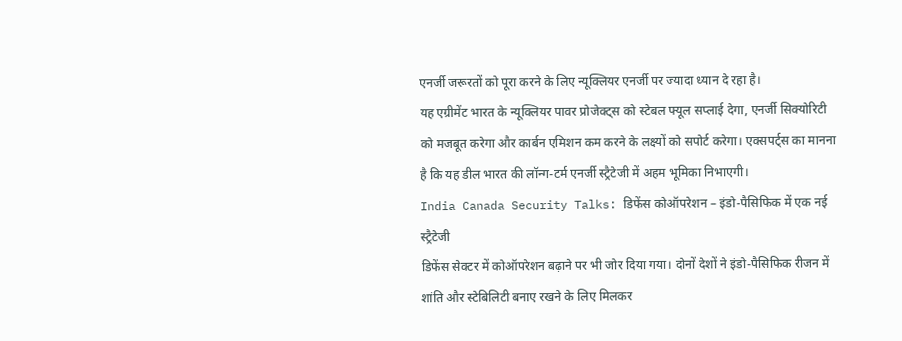एनर्जी जरूरतों को पूरा करने के लिए न्यूक्लियर एनर्जी पर ज्यादा ध्यान दे रहा है।
यह एग्रीमेंट भारत के न्यूक्लियर पावर प्रोजेक्ट्स को स्टेबल फ्यूल सप्लाई देगा, एनर्जी सिक्योरिटी को मजबूत करेगा और कार्बन एमिशन कम करने के लक्ष्यों को सपोर्ट करेगा। एक्सपर्ट्स का मानना है कि यह डील भारत की लॉन्ग-टर्म एनर्जी स्ट्रैटेजी में अहम भूमिका निभाएगी।
India Canada Security Talks: डिफेंस कोऑपरेशन – इंडो-पैसिफिक में एक नई स्ट्रैटेजी
डिफेंस सेक्टर में कोऑपरेशन बढ़ाने पर भी जोर दिया गया। दोनों देशों ने इंडो-पैसिफिक रीजन में शांति और स्टेबिलिटी बनाए रखने के लिए मिलकर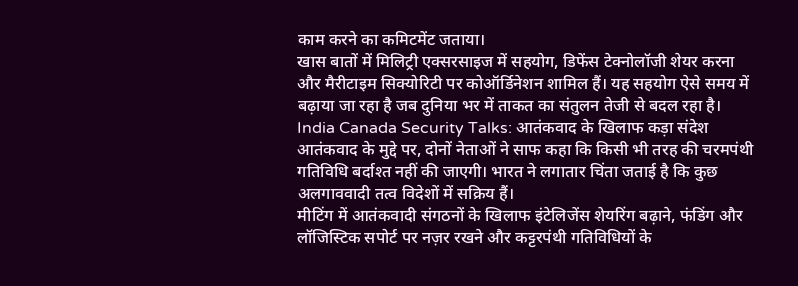काम करने का कमिटमेंट जताया।
खास बातों में मिलिट्री एक्सरसाइज में सहयोग, डिफेंस टेक्नोलॉजी शेयर करना और मैरीटाइम सिक्योरिटी पर कोऑर्डिनेशन शामिल हैं। यह सहयोग ऐसे समय में बढ़ाया जा रहा है जब दुनिया भर में ताकत का संतुलन तेजी से बदल रहा है।
India Canada Security Talks: आतंकवाद के खिलाफ कड़ा संदेश
आतंकवाद के मुद्दे पर, दोनों नेताओं ने साफ कहा कि किसी भी तरह की चरमपंथी गतिविधि बर्दाश्त नहीं की जाएगी। भारत ने लगातार चिंता जताई है कि कुछ अलगाववादी तत्व विदेशों में सक्रिय हैं।
मीटिंग में आतंकवादी संगठनों के खिलाफ इंटेलिजेंस शेयरिंग बढ़ाने, फंडिंग और लॉजिस्टिक सपोर्ट पर नज़र रखने और कट्टरपंथी गतिविधियों के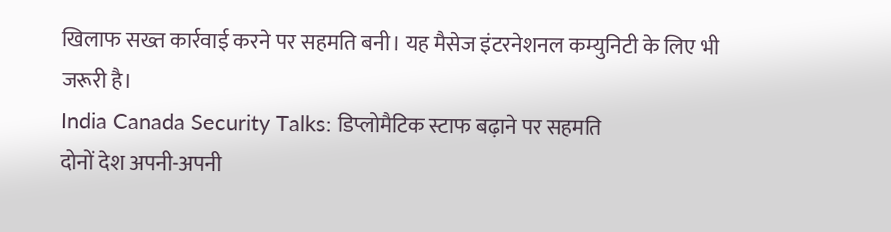खिलाफ सख्त कार्रवाई करने पर सहमति बनी। यह मैसेज इंटरनेशनल कम्युनिटी के लिए भी जरूरी है।
India Canada Security Talks: डिप्लोमैटिक स्टाफ बढ़ाने पर सहमति
दोनों देश अपनी-अपनी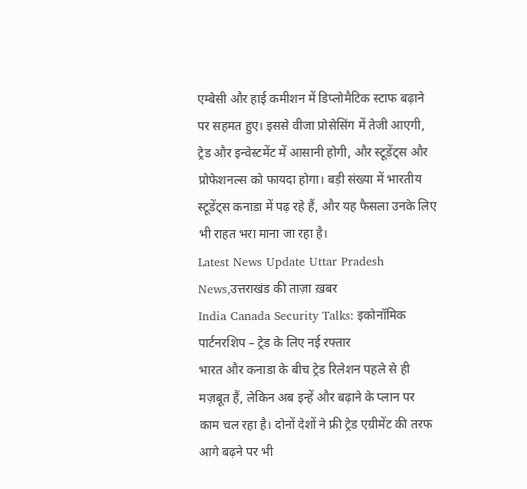एम्बेसी और हाई कमीशन में डिप्लोमैटिक स्टाफ बढ़ाने पर सहमत हुए। इससे वीजा प्रोसेसिंग में तेजी आएगी, ट्रेड और इन्वेस्टमेंट में आसानी होगी, और स्टूडेंट्स और प्रोफेशनल्स को फायदा होगा। बड़ी संख्या में भारतीय स्टूडेंट्स कनाडा में पढ़ रहे हैं, और यह फैसला उनके लिए भी राहत भरा माना जा रहा है।
Latest News Update Uttar Pradesh News,उत्तराखंड की ताज़ा ख़बर
India Canada Security Talks: इकोनॉमिक पार्टनरशिप – ट्रेड के लिए नई रफ्तार
भारत और कनाडा के बीच ट्रेड रिलेशन पहले से ही मज़बूत हैं, लेकिन अब इन्हें और बढ़ाने के प्लान पर काम चल रहा है। दोनों देशों ने फ्री ट्रेड एग्रीमेंट की तरफ आगे बढ़ने पर भी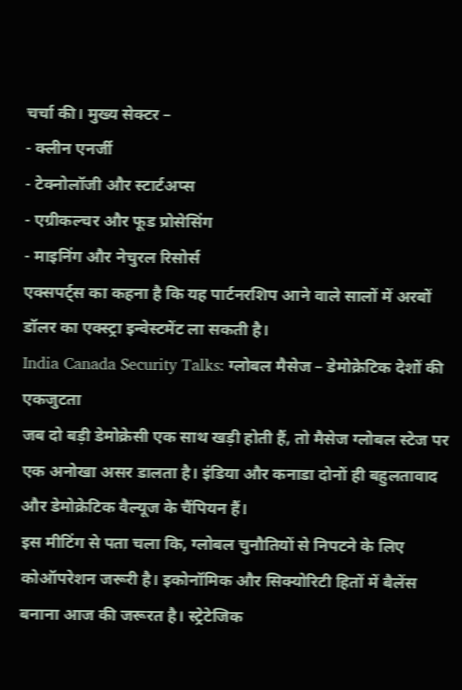चर्चा की। मुख्य सेक्टर –
- क्लीन एनर्जी
- टेक्नोलॉजी और स्टार्टअप्स
- एग्रीकल्चर और फूड प्रोसेसिंग
- माइनिंग और नेचुरल रिसोर्स
एक्सपर्ट्स का कहना है कि यह पार्टनरशिप आने वाले सालों में अरबों डॉलर का एक्स्ट्रा इन्वेस्टमेंट ला सकती है।
India Canada Security Talks: ग्लोबल मैसेज – डेमोक्रेटिक देशों की एकजुटता
जब दो बड़ी डेमोक्रेसी एक साथ खड़ी होती हैं, तो मैसेज ग्लोबल स्टेज पर एक अनोखा असर डालता है। इंडिया और कनाडा दोनों ही बहुलतावाद और डेमोक्रेटिक वैल्यूज के चैंपियन हैं।
इस मीटिंग से पता चला कि, ग्लोबल चुनौतियों से निपटने के लिए कोऑपरेशन जरूरी है। इकोनॉमिक और सिक्योरिटी हितों में बैलेंस बनाना आज की जरूरत है। स्ट्रेटेजिक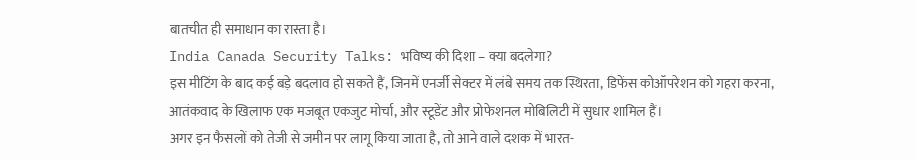बातचीत ही समाधान का रास्ता है।
India Canada Security Talks: भविष्य की दिशा – क्या बदलेगा?
इस मीटिंग के बाद कई बड़े बदलाव हो सकते हैं, जिनमें एनर्जी सेक्टर में लंबे समय तक स्थिरता, डिफेंस कोऑपरेशन को गहरा करना, आतंकवाद के खिलाफ एक मजबूत एकजुट मोर्चा, और स्टूडेंट और प्रोफेशनल मोबिलिटी में सुधार शामिल हैं।
अगर इन फैसलों को तेजी से जमीन पर लागू किया जाता है, तो आने वाले दशक में भारत-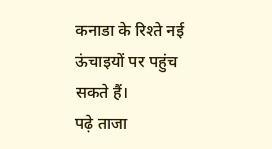कनाडा के रिश्ते नई ऊंचाइयों पर पहुंच सकते हैं।
पढ़े ताजा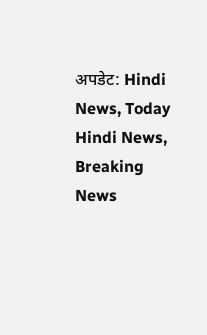अपडेट: Hindi News, Today Hindi News, Breaking News